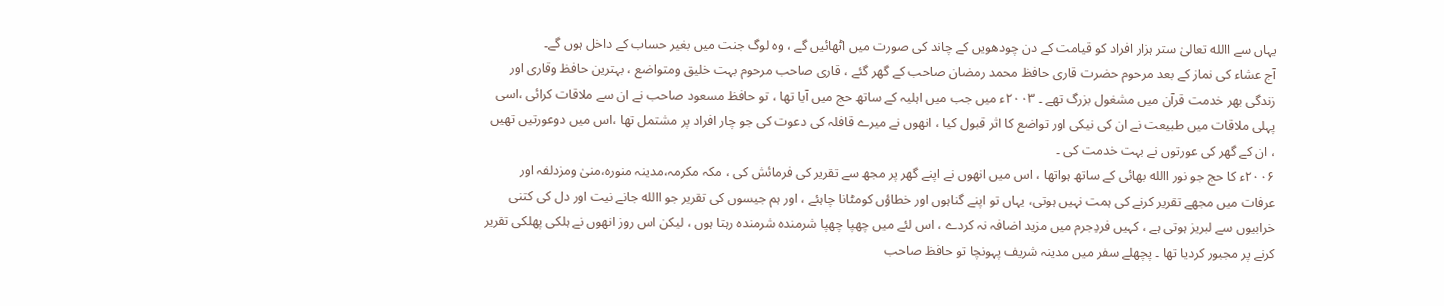یہاں سے االله تعالیٰ ستر ہزار افراد کو قیامت کے دن چودھویں کے چاند کی صورت میں اٹھائیں گے ، وہ لوگ جنت میں بغیر حساب کے داخل ہوں گے۔
آج عشاء کی نماز کے بعد مرحوم حضرت قاری حافظ محمد رمضان صاحب کے گھر گئے ، قاری صاحب مرحوم بہت خلیق ومتواضع ، بہترین حافظ وقاری اور زندگی بھر خدمت قرآن میں مشغول بزرگ تھے ۔ ۲۰۰۳ء میں جب میں اہلیہ کے ساتھ حج میں آیا تھا ، تو حافظ مسعود صاحب نے ان سے ملاقات کرائی ،اسی پہلی ملاقات میں طبیعت نے ان کی نیکی اور تواضع کا اثر قبول کیا ، انھوں نے میرے قافلہ کی دعوت کی جو چار افراد پر مشتمل تھا ،اس میں دوعورتیں تھیں ، ان کے گھر کی عورتوں نے بہت خدمت کی ۔
۲۰۰۶ء کا حج جو نور االله بھائی کے ساتھ ہواتھا ، اس میں انھوں نے اپنے گھر پر مجھ سے تقریر کی فرمائش کی ، مکہ مکرمہ،مدینہ منورہ،منیٰ ومزدلفہ اور عرفات میں مجھے تقریر کرنے کی ہمت نہیں ہوتی، یہاں تو اپنے گناہوں اور خطاؤں کومٹانا چاہئے ، اور ہم جیسوں کی تقریر جو االله جانے نیت اور دل کی کتنی خرابیوں سے لبریز ہوتی ہے ، کہیں فردِجرم میں مزید اضافہ نہ کردے ، اس لئے میں چھپا چھپا شرمندہ شرمندہ رہتا ہوں ، لیکن اس روز انھوں نے ہلکی پھلکی تقریر کرنے پر مجبور کردیا تھا ۔ پچھلے سفر میں مدینہ شریف پہونچا تو حافظ صاحب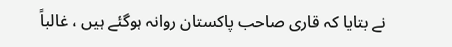نے بتایا کہ قاری صاحب پاکستان روانہ ہوگئے ہیں ، غالباً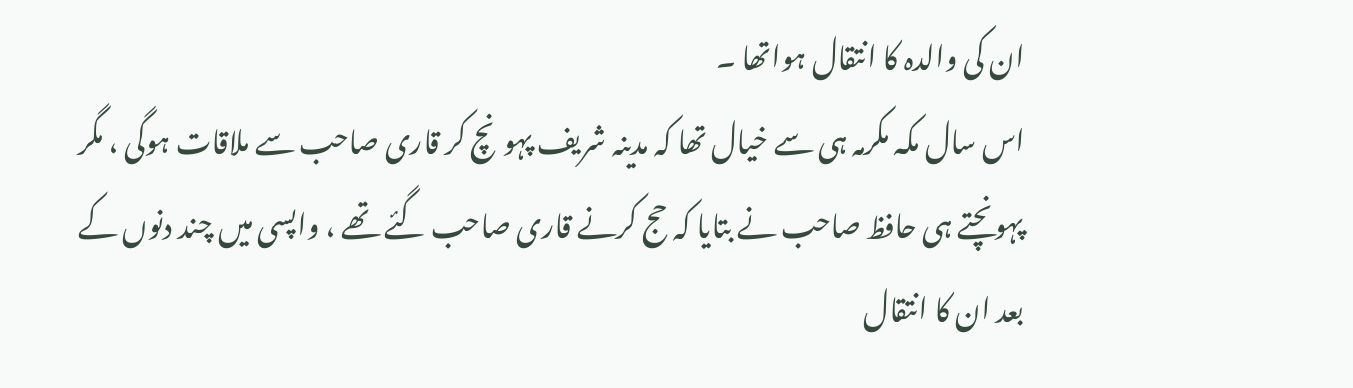ان کی والدہ کا انتقال ہواتھا ۔
اس سال مکہ مکرمہ ہی سے خیال تھا کہ مدینہ شریف پہونچ کر قاری صاحب سے ملاقات ہوگی ، مگر پہونچتے ہی حافظ صاحب نے بتایا کہ حج کرنے قاری صاحب گئے تھے ، واپسی میں چند دنوں کے بعد ان کا انتقال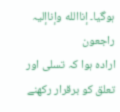ہوگیا۔ إناالله وإناإلیہ راجعون
ارادہ ہوا کہ تسلی اور تعلق کو برقرار رکھنے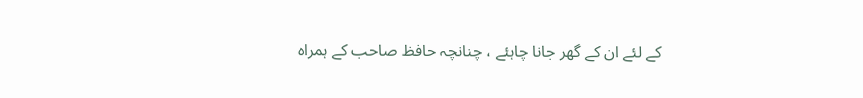کے لئے ان کے گھر جانا چاہئے ، چنانچہ حافظ صاحب کے ہمراہ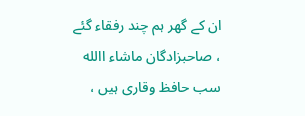ان کے گھر ہم چند رفقاء گئے ، صاحبزادگان ماشاء االله سب حافظ وقاری ہیں ،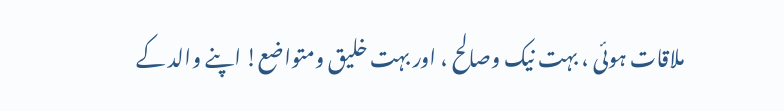ملاقات ہوئی ، بہت نیک وصالح ، اور بہت خلیق ومتواضع! اپنے والد کے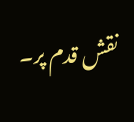نقش قدم پر۔